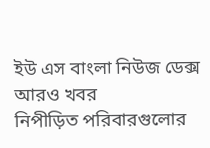ইউ এস বাংলা নিউজ ডেক্স
আরও খবর
নিপীড়িত পরিবারগুলোর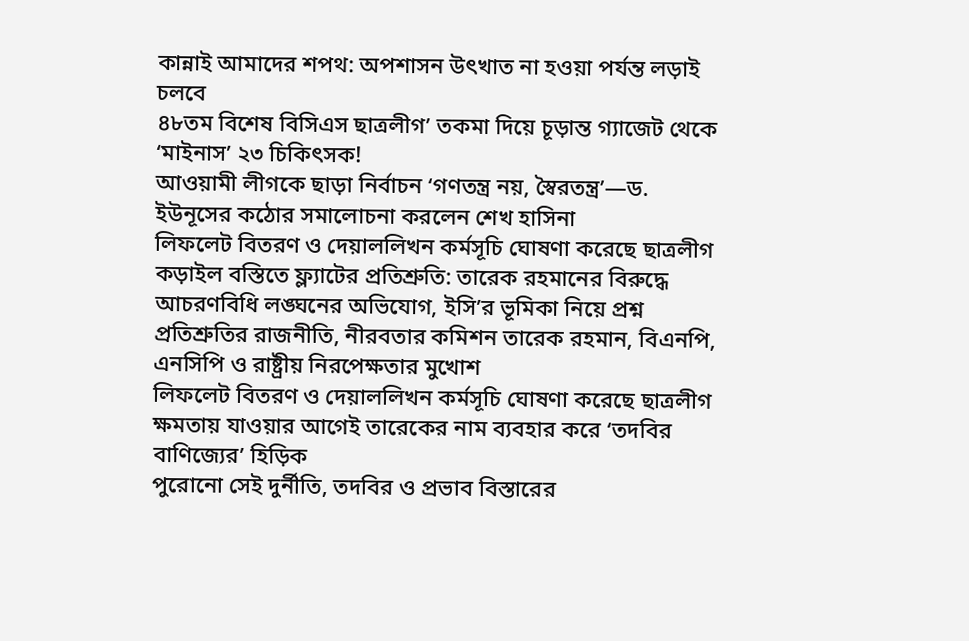কান্নাই আমাদের শপথ: অপশাসন উৎখাত না হওয়া পর্যন্ত লড়াই চলবে
৪৮তম বিশেষ বিসিএস ছাত্রলীগ’ তকমা দিয়ে চূড়ান্ত গ্যাজেট থেকে ‘মাইনাস’ ২৩ চিকিৎসক!
আওয়ামী লীগকে ছাড়া নির্বাচন ‘গণতন্ত্র নয়, স্বৈরতন্ত্র’—ড. ইউনূসের কঠোর সমালোচনা করলেন শেখ হাসিনা
লিফলেট বিতরণ ও দেয়াললিখন কর্মসূচি ঘোষণা করেছে ছাত্রলীগ
কড়াইল বস্তিতে ফ্ল্যাটের প্রতিশ্রুতি: তারেক রহমানের বিরুদ্ধে আচরণবিধি লঙ্ঘনের অভিযোগ, ইসি’র ভূমিকা নিয়ে প্রশ্ন
প্রতিশ্রুতির রাজনীতি, নীরবতার কমিশন তারেক রহমান, বিএনপি, এনসিপি ও রাষ্ট্রীয় নিরপেক্ষতার মুখোশ
লিফলেট বিতরণ ও দেয়াললিখন কর্মসূচি ঘোষণা করেছে ছাত্রলীগ
ক্ষমতায় যাওয়ার আগেই তারেকের নাম ব্যবহার করে ‘তদবির বাণিজ্যের’ হিড়িক
পুরোনো সেই দুর্নীতি, তদবির ও প্রভাব বিস্তারের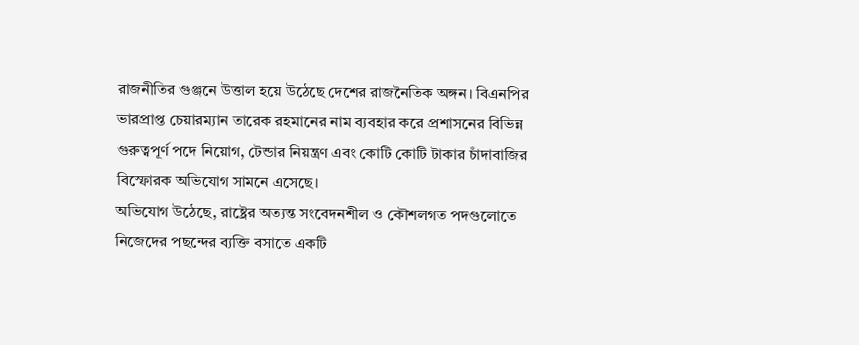রাজনীতির গুঞ্জনে উত্তাল হয়ে উঠেছে দেশের রাজনৈতিক অঙ্গন। বিএনপির ভারপ্রাপ্ত চেয়ারম্যান তারেক রহমানের নাম ব্যবহার করে প্রশাসনের বিভিন্ন গুরুত্বপূর্ণ পদে নিয়োগ, টেন্ডার নিয়ন্ত্রণ এবং কোটি কোটি টাকার চাঁদাবাজির বিস্ফোরক অভিযোগ সামনে এসেছে।
অভিযোগ উঠেছে, রাষ্ট্রের অত্যন্ত সংবেদনশীল ও কৌশলগত পদগুলোতে নিজেদের পছন্দের ব্যক্তি বসাতে একটি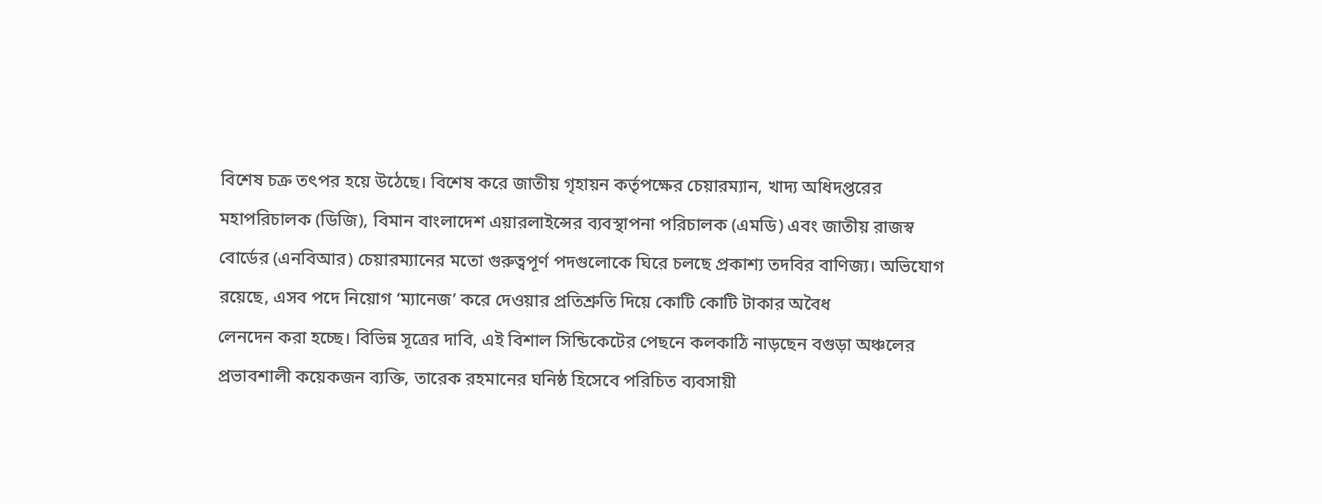বিশেষ চক্র তৎপর হয়ে উঠেছে। বিশেষ করে জাতীয় গৃহায়ন কর্তৃপক্ষের চেয়ারম্যান, খাদ্য অধিদপ্তরের মহাপরিচালক (ডিজি), বিমান বাংলাদেশ এয়ারলাইন্সের ব্যবস্থাপনা পরিচালক (এমডি) এবং জাতীয় রাজস্ব বোর্ডের (এনবিআর) চেয়ারম্যানের মতো গুরুত্বপূর্ণ পদগুলোকে ঘিরে চলছে প্রকাশ্য তদবির বাণিজ্য। অভিযোগ রয়েছে, এসব পদে নিয়োগ ‘ম্যানেজ’ করে দেওয়ার প্রতিশ্রুতি দিয়ে কোটি কোটি টাকার অবৈধ
লেনদেন করা হচ্ছে। বিভিন্ন সূত্রের দাবি, এই বিশাল সিন্ডিকেটের পেছনে কলকাঠি নাড়ছেন বগুড়া অঞ্চলের প্রভাবশালী কয়েকজন ব্যক্তি, তারেক রহমানের ঘনিষ্ঠ হিসেবে পরিচিত ব্যবসায়ী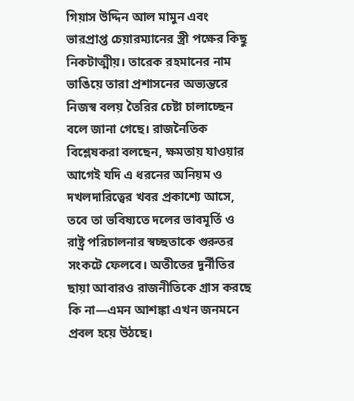গিয়াস উদ্দিন আল মামুন এবং ভারপ্রাপ্ত চেয়ারম্যানের স্ত্রী পক্ষের কিছু নিকটাত্মীয়। তারেক রহমানের নাম ভাঙিয়ে তারা প্রশাসনের অভ্যন্তরে নিজস্ব বলয় তৈরির চেষ্টা চালাচ্ছেন বলে জানা গেছে। রাজনৈতিক বিশ্লেষকরা বলছেন, ক্ষমতায় যাওয়ার আগেই যদি এ ধরনের অনিয়ম ও দখলদারিত্বের খবর প্রকাশ্যে আসে, তবে তা ভবিষ্যতে দলের ভাবমূর্তি ও রাষ্ট্র পরিচালনার স্বচ্ছতাকে গুরুতর সংকটে ফেলবে। অতীতের দুর্নীতির ছায়া আবারও রাজনীতিকে গ্রাস করছে কি না—এমন আশঙ্কা এখন জনমনে প্রবল হয়ে উঠছে।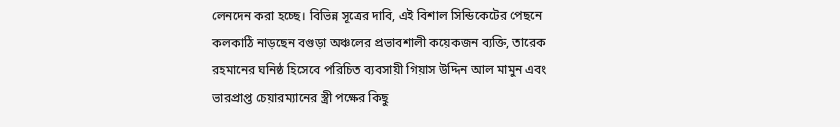লেনদেন করা হচ্ছে। বিভিন্ন সূত্রের দাবি, এই বিশাল সিন্ডিকেটের পেছনে কলকাঠি নাড়ছেন বগুড়া অঞ্চলের প্রভাবশালী কয়েকজন ব্যক্তি, তারেক রহমানের ঘনিষ্ঠ হিসেবে পরিচিত ব্যবসায়ী গিয়াস উদ্দিন আল মামুন এবং ভারপ্রাপ্ত চেয়ারম্যানের স্ত্রী পক্ষের কিছু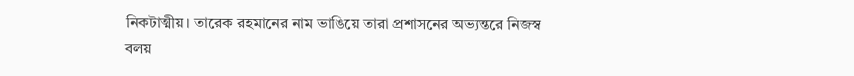নিকটাত্মীয়। তারেক রহমানের নাম ভাঙিয়ে তারা প্রশাসনের অভ্যন্তরে নিজস্ব বলয়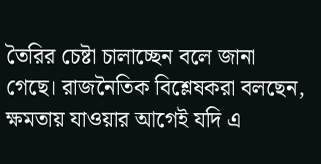তৈরির চেষ্টা চালাচ্ছেন বলে জানা গেছে। রাজনৈতিক বিশ্লেষকরা বলছেন, ক্ষমতায় যাওয়ার আগেই যদি এ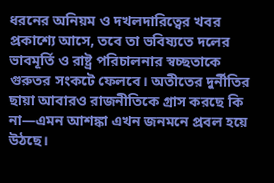ধরনের অনিয়ম ও দখলদারিত্বের খবর প্রকাশ্যে আসে, তবে তা ভবিষ্যতে দলের ভাবমূর্তি ও রাষ্ট্র পরিচালনার স্বচ্ছতাকে গুরুতর সংকটে ফেলবে। অতীতের দুর্নীতির ছায়া আবারও রাজনীতিকে গ্রাস করছে কি না—এমন আশঙ্কা এখন জনমনে প্রবল হয়ে উঠছে।